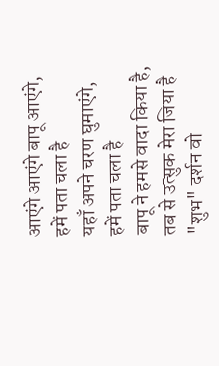आएंगे आएंगे बापू आएंगे, हमें पता चला है
यहाँ अपने चरण घुमाएंगे, हमें पता चला है
बापू ने हमसे वादा किया है, तब से उत्सुक मेरा जिया है
"शुभ" दर्शन वो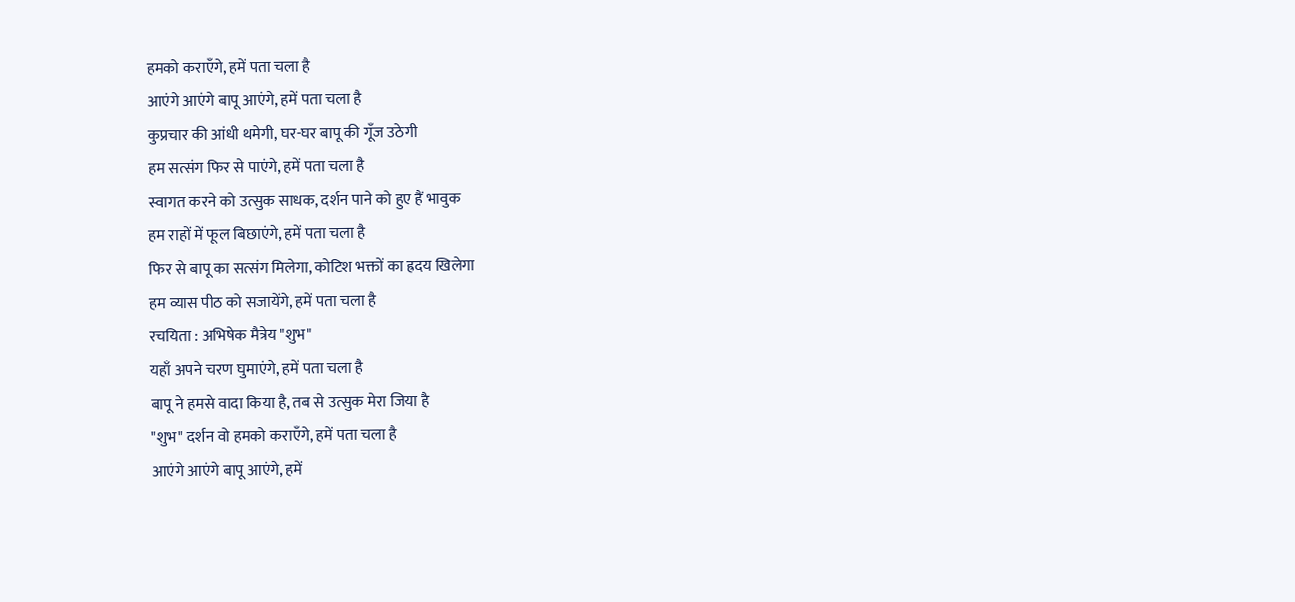हमको कराएँगे, हमें पता चला है
आएंगे आएंगे बापू आएंगे, हमें पता चला है
कुप्रचार की आंधी थमेगी, घर-घर बापू की गूँज उठेगी
हम सत्संग फिर से पाएंगे, हमें पता चला है
स्वागत करने को उत्सुक साधक, दर्शन पाने को हुए हैं भावुक
हम राहों में फूल बिछाएंगे, हमें पता चला है
फिर से बापू का सत्संग मिलेगा, कोटिश भक्तों का ह्रदय खिलेगा
हम व्यास पीठ को सजायेंगे, हमें पता चला है
रचयिता : अभिषेक मैत्रेय "शुभ"
यहाँ अपने चरण घुमाएंगे, हमें पता चला है
बापू ने हमसे वादा किया है, तब से उत्सुक मेरा जिया है
"शुभ" दर्शन वो हमको कराएँगे, हमें पता चला है
आएंगे आएंगे बापू आएंगे, हमें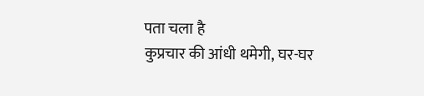पता चला है
कुप्रचार की आंधी थमेगी, घर-घर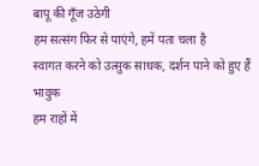बापू की गूँज उठेगी
हम सत्संग फिर से पाएंगे, हमें पता चला है
स्वागत करने को उत्सुक साधक, दर्शन पाने को हुए हैं भावुक
हम राहों में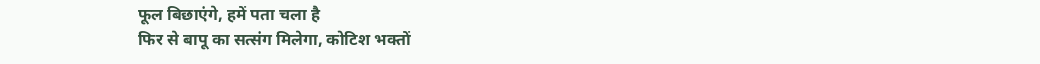फूल बिछाएंगे, हमें पता चला है
फिर से बापू का सत्संग मिलेगा, कोटिश भक्तों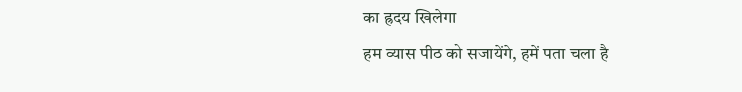का ह्रदय खिलेगा
हम व्यास पीठ को सजायेंगे, हमें पता चला है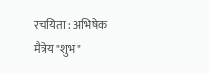रचयिता : अभिषेक मैत्रेय "शुभ"